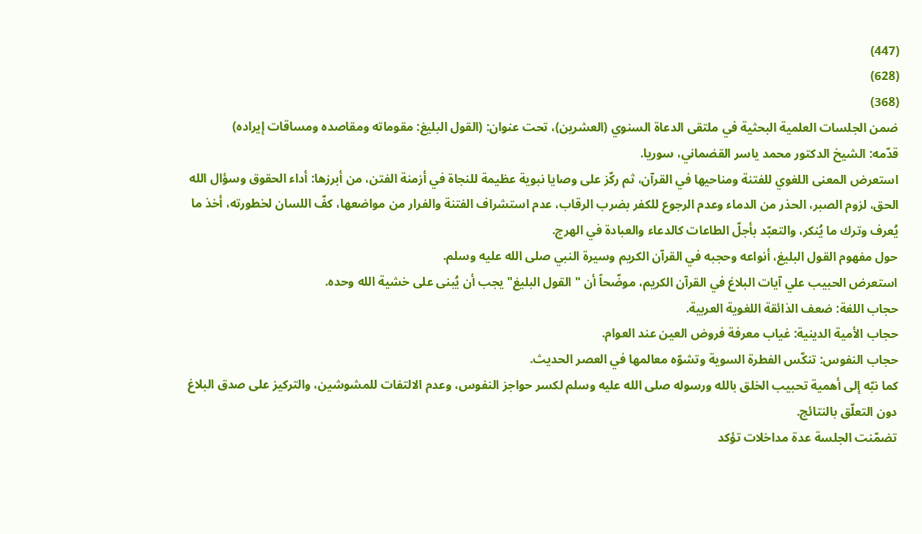(447)
(628)
(368)
ضمن الجلسات العلمية البحثية في ملتقى الدعاة السنوي (العشرين)، تحت عنوان: (القول البليغ: مقوماته ومقاصده ومساقات إيراده)
قدّمه: الشيخ الدكتور محمد ياسر القضماني، سوريا.
استعرض المعنى اللغوي للفتنة ومناحيها في القرآن، ثم ركّز على وصايا نبوية عظيمة للنجاة في أزمنة الفتن، من أبرزها: أداء الحقوق وسؤال الله الحق، لزوم الصبر، الحذر من الدماء وعدم الرجوع للكفر بضرب الرقاب، عدم استشراف الفتنة والفرار من مواضعها، كفّ اللسان لخطورته، أخذ ما يُعرف وترك ما يُنكر، والتعبّد بأجلّ الطاعات كالدعاء والعبادة في الهرج.
حول مفهوم القول البليغ، أنواعه وحجبه في القرآن الكريم وسيرة النبي صلى الله عليه وسلم.
استعرض الحبيب علي آيات البلاغ في القرآن الكريم، موضّحاً أن "القول البليغ" يجب أن يُبنى على خشية الله وحده.
حجاب اللغة: ضعف الذائقة اللغوية العربية.
حجاب الأمية الدينية: غياب معرفة فروض العين عند العوام.
حجاب النفوس: تنكّس الفطرة السوية وتشوّه معالمها في العصر الحديث.
كما نبّه إلى أهمية تحبيب الخلق بالله ورسوله صلى الله عليه وسلم لكسر حواجز النفوس، وعدم الالتفات للمشوشين، والتركيز على صدق البلاغ دون التعلّق بالنتائج.
تضمّنت الجلسة عدة مداخلات تؤكد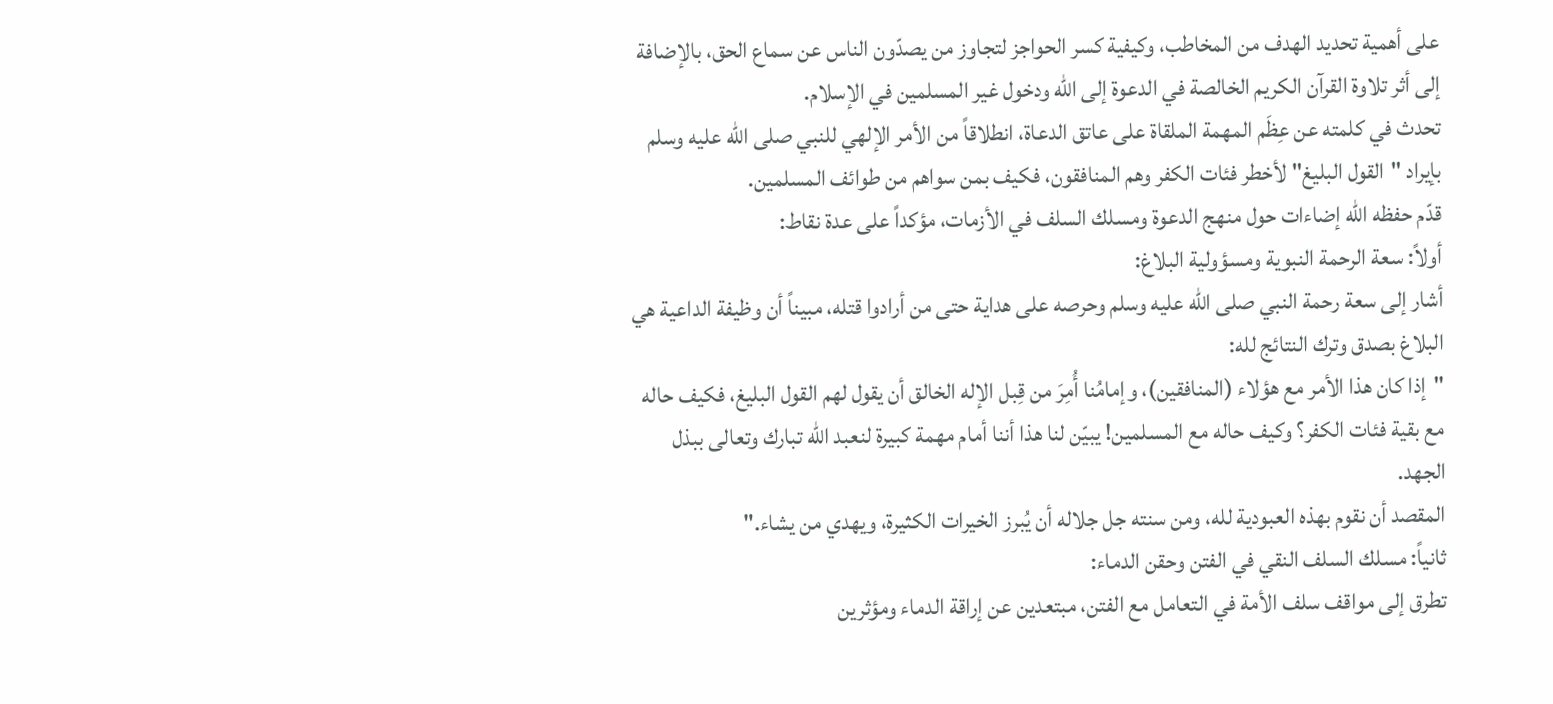على أهمية تحديد الهدف من المخاطب، وكيفية كسر الحواجز لتجاوز من يصدّون الناس عن سماع الحق، بالإضافة إلى أثر تلاوة القرآن الكريم الخالصة في الدعوة إلى الله ودخول غير المسلمين في الإسلام.
تحدث في كلمته عن عِظَم المهمة الملقاة على عاتق الدعاة، انطلاقاً من الأمر الإلهي للنبي صلى الله عليه وسلم بإيراد "القول البليغ" لأخطر فئات الكفر وهم المنافقون، فكيف بمن سواهم من طوائف المسلمين.
قدّم حفظه الله إضاءات حول منهج الدعوة ومسلك السلف في الأزمات، مؤكداً على عدة نقاط:
أولاً: سعة الرحمة النبوية ومسؤولية البلاغ:
أشار إلى سعة رحمة النبي صلى الله عليه وسلم وحرصه على هداية حتى من أرادوا قتله، مبيناً أن وظيفة الداعية هي البلاغ بصدق وترك النتائج لله:
"إذا كان هذا الأمر مع هؤلاء (المنافقين)، وإمامُنا أُمِرَ من قِبل الإله الخالق أن يقول لهم القول البليغ، فكيف حاله مع بقية فئات الكفر؟ وكيف حاله مع المسلمين! يبيّن لنا هذا أننا أمام مهمة كبيرة لنعبد الله تبارك وتعالى ببذل الجهد.
المقصد أن نقوم بهذه العبودية لله، ومن سنته جل جلاله أن يُبرز الخيرات الكثيرة، ويهدي من يشاء."
ثانياً: مسلك السلف النقي في الفتن وحقن الدماء:
تطرق إلى مواقف سلف الأمة في التعامل مع الفتن، مبتعدين عن إراقة الدماء ومؤثرين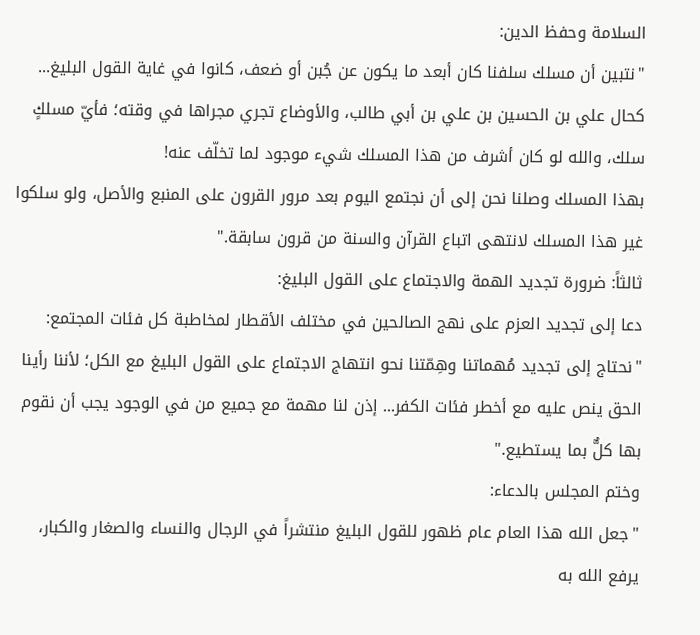السلامة وحفظ الدين:
"نتبين أن مسلك سلفنا كان أبعد ما يكون عن جُبن أو ضعف، كانوا في غاية القول البليغ... كحال علي بن الحسين بن علي بن أبي طالب، والأوضاع تجري مجراها في وقته؛ فأيّ مسلكٍ سلك، والله لو كان أشرف من هذا المسلك شيء موجود لما تخلّف عنه!
بهذا المسلك وصلنا نحن إلى أن نجتمع اليوم بعد مرور القرون على المنبع والأصل، ولو سلكوا غير هذا المسلك لانتهى اتباع القرآن والسنة من قرون سابقة."
ثالثاً: ضرورة تجديد الهمة والاجتماع على القول البليغ:
دعا إلى تجديد العزم على نهج الصالحين في مختلف الأقطار لمخاطبة كل فئات المجتمع:
"نحتاج إلى تجديد مُهماتنا وهِمّتنا نحو انتهاج الاجتماع على القول البليغ مع الكل؛ لأننا رأينا الحق ينص عليه مع أخطر فئات الكفر... إذن لنا مهمة مع جميع من في الوجود يجب أن نقوم بها كلٌّ بما يستطيع."
وختم المجلس بالدعاء:
"جعل الله هذا العام عام ظهور للقول البليغ منتشراً في الرجال والنساء والصغار والكبار، يرفع الله به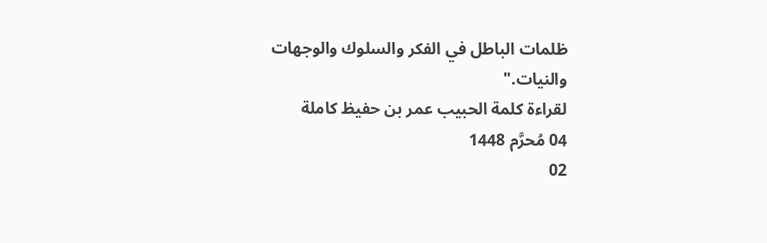ظلمات الباطل في الفكر والسلوك والوجهات والنيات."
لقراءة كلمة الحبيب عمر بن حفيظ كاملة
04 مُحرَّم 1448
02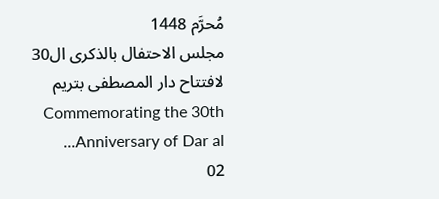مُحرَّم 1448
مجلس الاحتفال بالذكرى ال30 لافتتاح دار المصطفى بتريم Commemorating the 30th Anniversary of Dar al...
02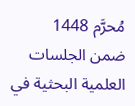مُحرَّم 1448
ضمن الجلسات العلمية البحثية في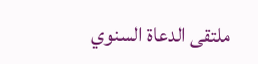ملتقى الدعاة السنوي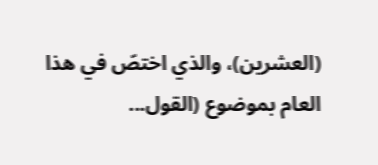(العشرين)، والذي اختصّ في هذا العام بموضوع (القول...